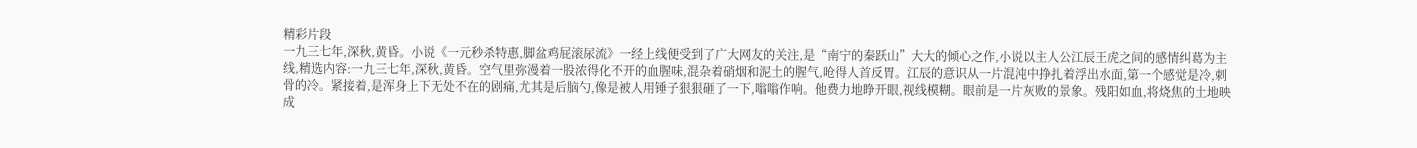精彩片段
一九三七年,深秋,黄昏。小说《一元秒杀特惠,脚盆鸡屁滚尿流》一经上线便受到了广大网友的关注,是“南宁的秦跃山”大大的倾心之作,小说以主人公江辰王虎之间的感情纠葛为主线,精选内容:一九三七年,深秋,黄昏。空气里弥漫着一股浓得化不开的血腥味,混杂着硝烟和泥土的腥气,呛得人首反胃。江辰的意识从一片混沌中挣扎着浮出水面,第一个感觉是冷,刺骨的冷。紧接着,是浑身上下无处不在的剧痛,尤其是后脑勺,像是被人用锤子狠狠砸了一下,嗡嗡作响。他费力地睁开眼,视线模糊。眼前是一片灰败的景象。残阳如血,将烧焦的土地映成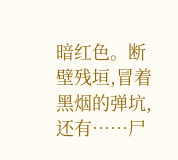暗红色。断壁残垣,冒着黑烟的弹坑,还有……尸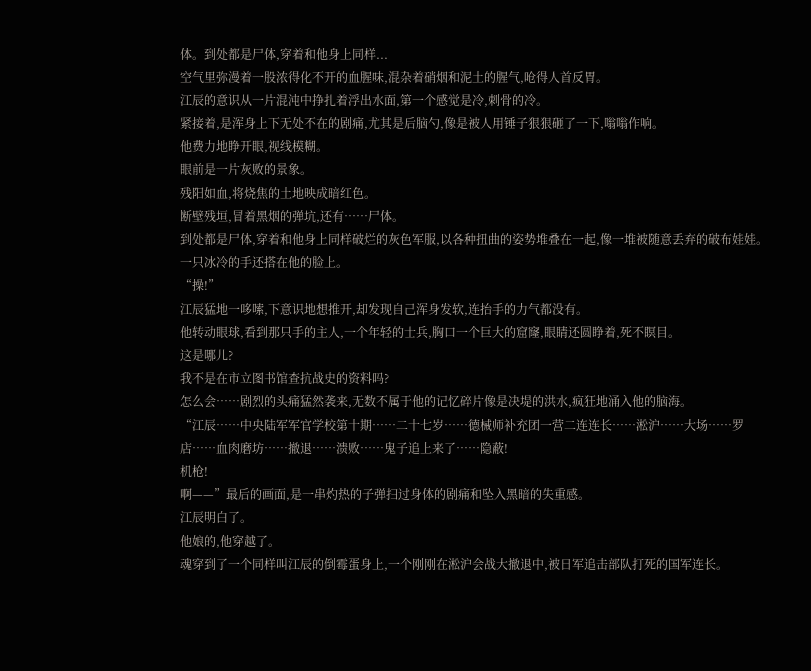体。到处都是尸体,穿着和他身上同样...
空气里弥漫着一股浓得化不开的血腥味,混杂着硝烟和泥土的腥气,呛得人首反胃。
江辰的意识从一片混沌中挣扎着浮出水面,第一个感觉是冷,刺骨的冷。
紧接着,是浑身上下无处不在的剧痛,尤其是后脑勺,像是被人用锤子狠狠砸了一下,嗡嗡作响。
他费力地睁开眼,视线模糊。
眼前是一片灰败的景象。
残阳如血,将烧焦的土地映成暗红色。
断壁残垣,冒着黑烟的弹坑,还有……尸体。
到处都是尸体,穿着和他身上同样破烂的灰色军服,以各种扭曲的姿势堆叠在一起,像一堆被随意丢弃的破布娃娃。
一只冰冷的手还搭在他的脸上。
“操!”
江辰猛地一哆嗦,下意识地想推开,却发现自己浑身发软,连抬手的力气都没有。
他转动眼球,看到那只手的主人,一个年轻的士兵,胸口一个巨大的窟窿,眼睛还圆睁着,死不瞑目。
这是哪儿?
我不是在市立图书馆查抗战史的资料吗?
怎么会……剧烈的头痛猛然袭来,无数不属于他的记忆碎片像是决堤的洪水,疯狂地涌入他的脑海。
“江辰……中央陆军军官学校第十期……二十七岁……德械师补充团一营二连连长……淞沪……大场……罗店……血肉磨坊……撤退……溃败……鬼子追上来了……隐蔽!
机枪!
啊——”最后的画面,是一串灼热的子弹扫过身体的剧痛和坠入黑暗的失重感。
江辰明白了。
他娘的,他穿越了。
魂穿到了一个同样叫江辰的倒霉蛋身上,一个刚刚在淞沪会战大撤退中,被日军追击部队打死的国军连长。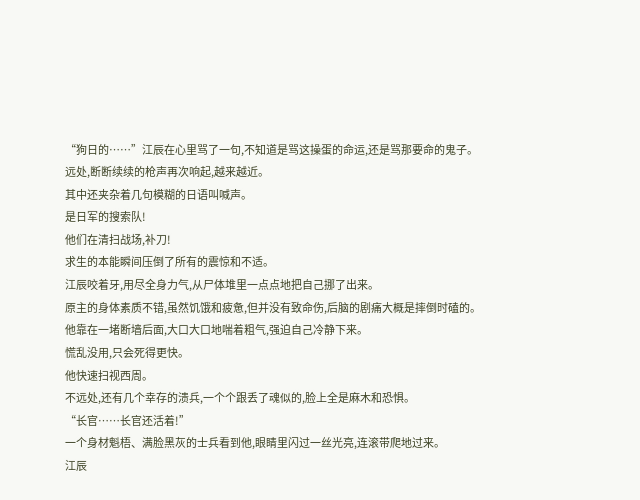“狗日的……”江辰在心里骂了一句,不知道是骂这操蛋的命运,还是骂那要命的鬼子。
远处,断断续续的枪声再次响起,越来越近。
其中还夹杂着几句模糊的日语叫喊声。
是日军的搜索队!
他们在清扫战场,补刀!
求生的本能瞬间压倒了所有的震惊和不适。
江辰咬着牙,用尽全身力气,从尸体堆里一点点地把自己挪了出来。
原主的身体素质不错,虽然饥饿和疲惫,但并没有致命伤,后脑的剧痛大概是摔倒时磕的。
他靠在一堵断墙后面,大口大口地喘着粗气,强迫自己冷静下来。
慌乱没用,只会死得更快。
他快速扫视西周。
不远处,还有几个幸存的溃兵,一个个跟丢了魂似的,脸上全是麻木和恐惧。
“长官……长官还活着!”
一个身材魁梧、满脸黑灰的士兵看到他,眼睛里闪过一丝光亮,连滚带爬地过来。
江辰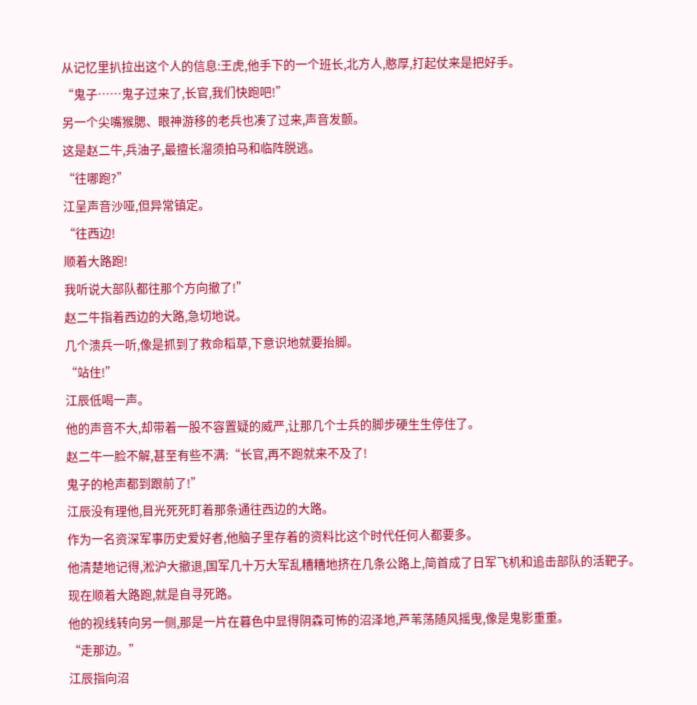从记忆里扒拉出这个人的信息:王虎,他手下的一个班长,北方人,憨厚,打起仗来是把好手。
“鬼子……鬼子过来了,长官,我们快跑吧!”
另一个尖嘴猴腮、眼神游移的老兵也凑了过来,声音发颤。
这是赵二牛,兵油子,最擅长溜须拍马和临阵脱逃。
“往哪跑?”
江呈声音沙哑,但异常镇定。
“往西边!
顺着大路跑!
我听说大部队都往那个方向撤了!”
赵二牛指着西边的大路,急切地说。
几个溃兵一听,像是抓到了救命稻草,下意识地就要抬脚。
“站住!”
江辰低喝一声。
他的声音不大,却带着一股不容置疑的威严,让那几个士兵的脚步硬生生停住了。
赵二牛一脸不解,甚至有些不满:“长官,再不跑就来不及了!
鬼子的枪声都到跟前了!”
江辰没有理他,目光死死盯着那条通往西边的大路。
作为一名资深军事历史爱好者,他脑子里存着的资料比这个时代任何人都要多。
他清楚地记得,淞沪大撤退,国军几十万大军乱糟糟地挤在几条公路上,简首成了日军飞机和追击部队的活靶子。
现在顺着大路跑,就是自寻死路。
他的视线转向另一侧,那是一片在暮色中显得阴森可怖的沼泽地,芦苇荡随风摇曳,像是鬼影重重。
“走那边。”
江辰指向沼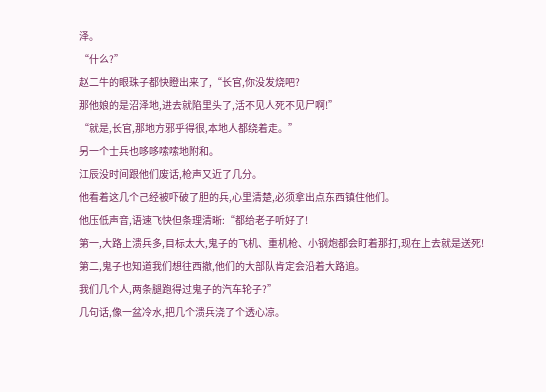泽。
“什么?”
赵二牛的眼珠子都快瞪出来了,“长官,你没发烧吧?
那他娘的是沼泽地,进去就陷里头了,活不见人死不见尸啊!”
“就是,长官,那地方邪乎得很,本地人都绕着走。”
另一个士兵也哆哆嗦嗦地附和。
江辰没时间跟他们废话,枪声又近了几分。
他看着这几个己经被吓破了胆的兵,心里清楚,必须拿出点东西镇住他们。
他压低声音,语速飞快但条理清晰:“都给老子听好了!
第一,大路上溃兵多,目标太大,鬼子的飞机、重机枪、小钢炮都会盯着那打,现在上去就是送死!
第二,鬼子也知道我们想往西撤,他们的大部队肯定会沿着大路追。
我们几个人,两条腿跑得过鬼子的汽车轮子?”
几句话,像一盆冷水,把几个溃兵浇了个透心凉。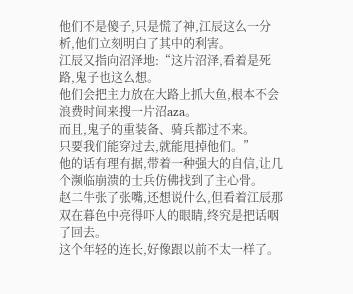他们不是傻子,只是慌了神,江辰这么一分析,他们立刻明白了其中的利害。
江辰又指向沼泽地:“这片沼泽,看着是死路,鬼子也这么想。
他们会把主力放在大路上抓大鱼,根本不会浪费时间来搜一片沼aza。
而且,鬼子的重装备、骑兵都过不来。
只要我们能穿过去,就能甩掉他们。”
他的话有理有据,带着一种强大的自信,让几个濒临崩溃的士兵仿佛找到了主心骨。
赵二牛张了张嘴,还想说什么,但看着江辰那双在暮色中亮得吓人的眼睛,终究是把话咽了回去。
这个年轻的连长,好像跟以前不太一样了。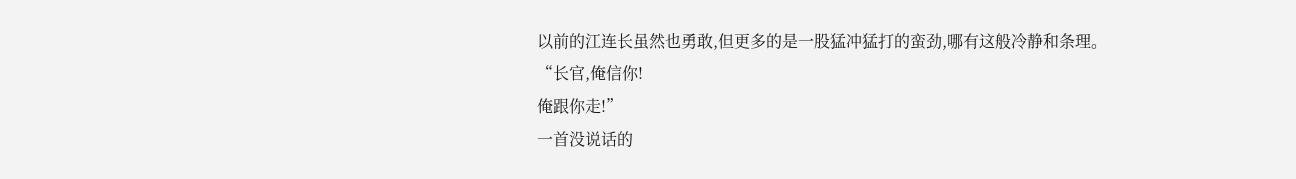以前的江连长虽然也勇敢,但更多的是一股猛冲猛打的蛮劲,哪有这般冷静和条理。
“长官,俺信你!
俺跟你走!”
一首没说话的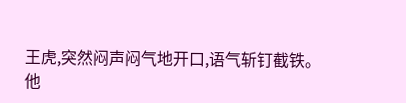王虎,突然闷声闷气地开口,语气斩钉截铁。
他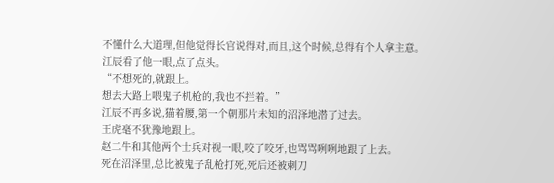不懂什么大道理,但他觉得长官说得对,而且,这个时候,总得有个人拿主意。
江辰看了他一眼,点了点头。
“不想死的,就跟上。
想去大路上喂鬼子机枪的,我也不拦着。”
江辰不再多说,猫着腰,第一个朝那片未知的沼泽地潜了过去。
王虎毫不犹豫地跟上。
赵二牛和其他两个士兵对视一眼,咬了咬牙,也骂骂咧咧地跟了上去。
死在沼泽里,总比被鬼子乱枪打死,死后还被刺刀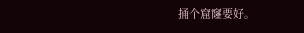捅个窟窿要好。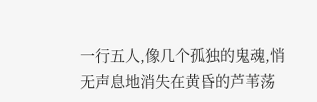一行五人,像几个孤独的鬼魂,悄无声息地消失在黄昏的芦苇荡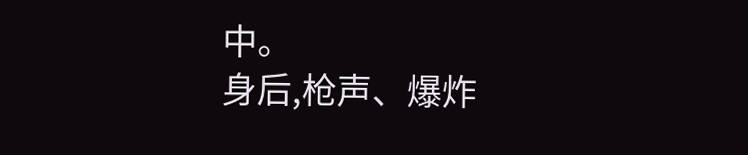中。
身后,枪声、爆炸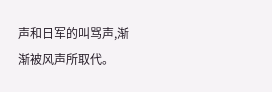声和日军的叫骂声,渐渐被风声所取代。